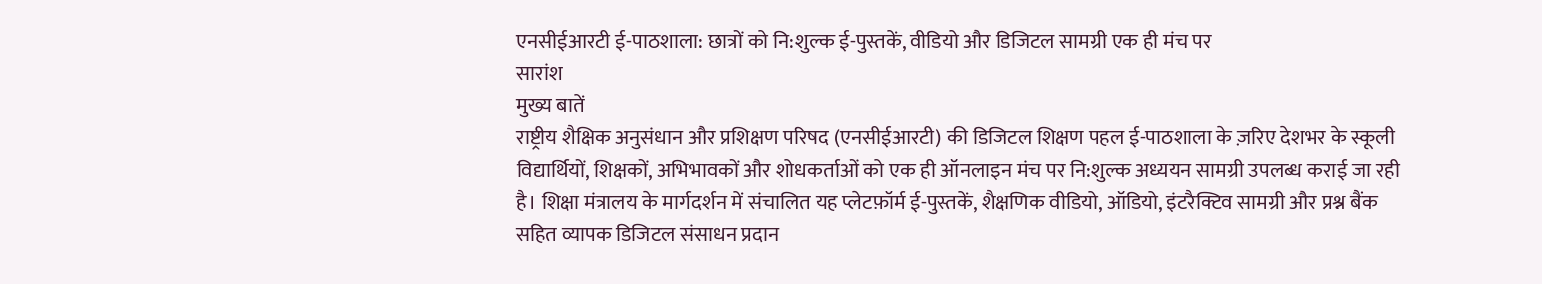एनसीईआरटी ई-पाठशाला: छात्रों को नि:शुल्क ई-पुस्तकें, वीडियो और डिजिटल सामग्री एक ही मंच पर
सारांश
मुख्य बातें
राष्ट्रीय शैक्षिक अनुसंधान और प्रशिक्षण परिषद (एनसीईआरटी) की डिजिटल शिक्षण पहल ई-पाठशाला के ज़रिए देशभर के स्कूली विद्यार्थियों, शिक्षकों, अभिभावकों और शोधकर्ताओं को एक ही ऑनलाइन मंच पर नि:शुल्क अध्ययन सामग्री उपलब्ध कराई जा रही है। शिक्षा मंत्रालय के मार्गदर्शन में संचालित यह प्लेटफ़ॉर्म ई-पुस्तकें, शैक्षणिक वीडियो, ऑडियो, इंटरैक्टिव सामग्री और प्रश्न बैंक सहित व्यापक डिजिटल संसाधन प्रदान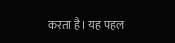करता है। यह पहल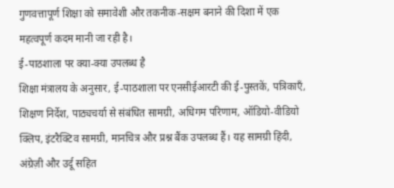गुणवत्तापूर्ण शिक्षा को समावेशी और तकनीक-सक्षम बनाने की दिशा में एक महत्वपूर्ण कदम मानी जा रही है।
ई-पाठशाला पर क्या-क्या उपलब्ध है
शिक्षा मंत्रालय के अनुसार, ई-पाठशाला पर एनसीईआरटी की ई-पुस्तकें, पत्रिकाएँ, शिक्षण निर्देश, पाठ्यचर्या से संबंधित सामग्री, अधिगम परिणाम, ऑडियो-वीडियो क्लिप, इंटरैक्टिव सामग्री, मानचित्र और प्रश्न बैंक उपलब्ध हैं। यह सामग्री हिंदी, अंग्रेज़ी और उर्दू सहित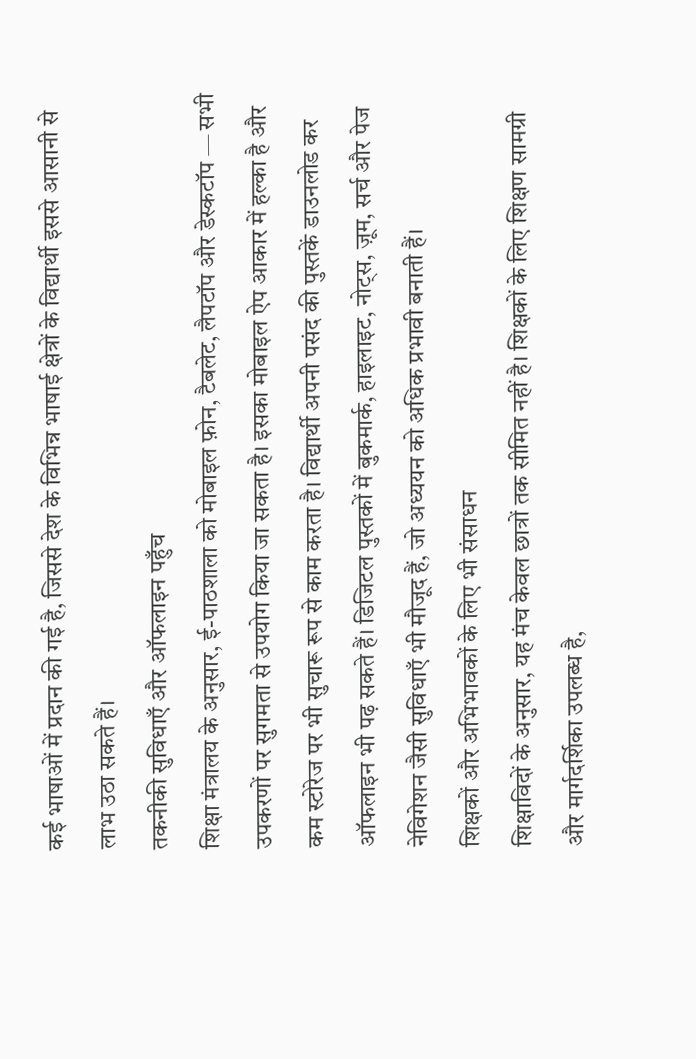कई भाषाओं में प्रदान की गई है, जिससे देश के विभिन्न भाषाई क्षेत्रों के विद्यार्थी इससे आसानी से लाभ उठा सकते हैं।
तकनीकी सुविधाएँ और ऑफलाइन पहुँच
शिक्षा मंत्रालय के अनुसार, ई-पाठशाला को मोबाइल फ़ोन, टैबलेट, लैपटॉप और डेस्कटॉप — सभी उपकरणों पर सुगमता से उपयोग किया जा सकता है। इसका मोबाइल ऐप आकार में हल्का है और कम स्टोरेज पर भी सुचारू रूप से काम करता है। विद्यार्थी अपनी पसंद की पुस्तकें डाउनलोड कर ऑफलाइन भी पढ़ सकते हैं। डिजिटल पुस्तकों में बुकमार्क, हाइलाइट, नोट्स, ज़ूम, सर्च और पेज नेविगेशन जैसी सुविधाएँ भी मौजूद हैं, जो अध्ययन को अधिक प्रभावी बनाती हैं।
शिक्षकों और अभिभावकों के लिए भी संसाधन
शिक्षाविदों के अनुसार, यह मंच केवल छात्रों तक सीमित नहीं है। शिक्षकों के लिए शिक्षण सामग्री और मार्गदर्शिका उपलब्ध है,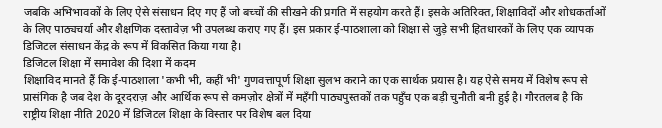जबकि अभिभावकों के लिए ऐसे संसाधन दिए गए हैं जो बच्चों की सीखने की प्रगति में सहयोग करते हैं। इसके अतिरिक्त, शिक्षाविदों और शोधकर्ताओं के लिए पाठ्यचर्या और शैक्षणिक दस्तावेज़ भी उपलब्ध कराए गए हैं। इस प्रकार ई-पाठशाला को शिक्षा से जुड़े सभी हितधारकों के लिए एक व्यापक डिजिटल संसाधन केंद्र के रूप में विकसित किया गया है।
डिजिटल शिक्षा में समावेश की दिशा में कदम
शिक्षाविद मानते हैं कि ई-पाठशाला 'कभी भी, कहीं भी' गुणवत्तापूर्ण शिक्षा सुलभ कराने का एक सार्थक प्रयास है। यह ऐसे समय में विशेष रूप से प्रासंगिक है जब देश के दूरदराज़ और आर्थिक रूप से कमज़ोर क्षेत्रों में महँगी पाठ्यपुस्तकों तक पहुँच एक बड़ी चुनौती बनी हुई है। गौरतलब है कि राष्ट्रीय शिक्षा नीति 2020 में डिजिटल शिक्षा के विस्तार पर विशेष बल दिया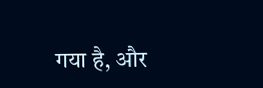गया है, और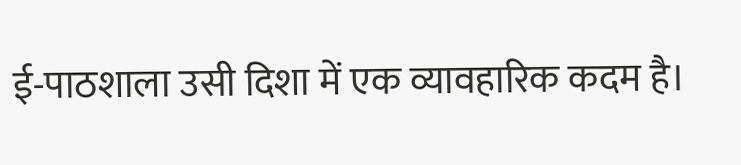ई-पाठशाला उसी दिशा में एक व्यावहारिक कदम है।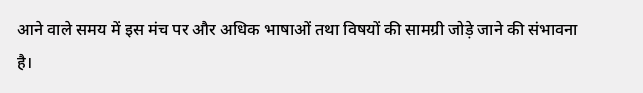आने वाले समय में इस मंच पर और अधिक भाषाओं तथा विषयों की सामग्री जोड़े जाने की संभावना है।